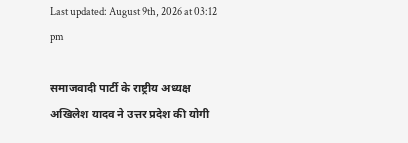Last updated: August 9th, 2026 at 03:12 pm

समाजवादी पार्टी के राष्ट्रीय अध्यक्ष अखिलेश यादव ने उत्तर प्रदेश की योगी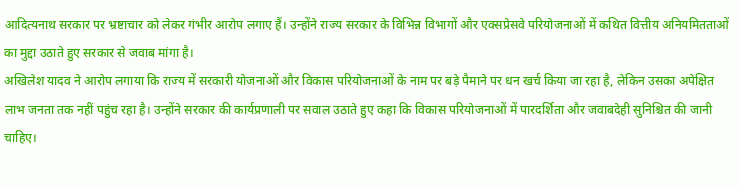आदित्यनाथ सरकार पर भ्रष्टाचार को लेकर गंभीर आरोप लगाए हैं। उन्होंने राज्य सरकार के विभिन्न विभागों और एक्सप्रेसवे परियोजनाओं में कथित वित्तीय अनियमितताओं का मुद्दा उठाते हुए सरकार से जवाब मांगा है।
अखिलेश यादव ने आरोप लगाया कि राज्य में सरकारी योजनाओं और विकास परियोजनाओं के नाम पर बड़े पैमाने पर धन खर्च किया जा रहा है, लेकिन उसका अपेक्षित लाभ जनता तक नहीं पहुंच रहा है। उन्होंने सरकार की कार्यप्रणाली पर सवाल उठाते हुए कहा कि विकास परियोजनाओं में पारदर्शिता और जवाबदेही सुनिश्चित की जानी चाहिए।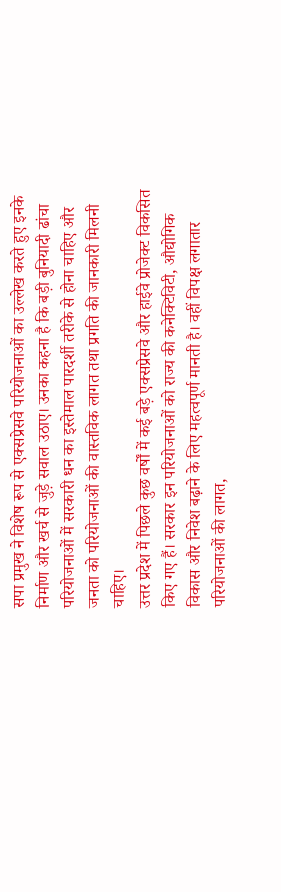सपा प्रमुख ने विशेष रूप से एक्सप्रेसवे परियोजनाओं का उल्लेख करते हुए इनके निर्माण और खर्च से जुड़े सवाल उठाए। उनका कहना है कि बड़ी बुनियादी ढांचा परियोजनाओं में सरकारी धन का इस्तेमाल पारदर्शी तरीके से होना चाहिए और जनता को परियोजनाओं की वास्तविक लागत तथा प्रगति की जानकारी मिलनी चाहिए।
उत्तर प्रदेश में पिछले कुछ वर्षों में कई बड़े एक्सप्रेसवे और हाईवे प्रोजेक्ट विकसित किए गए हैं। सरकार इन परियोजनाओं को राज्य की कनेक्टिविटी, औद्योगिक विकास और निवेश बढ़ाने के लिए महत्वपूर्ण मानती है। वहीं विपक्ष लगातार परियोजनाओं की लागत,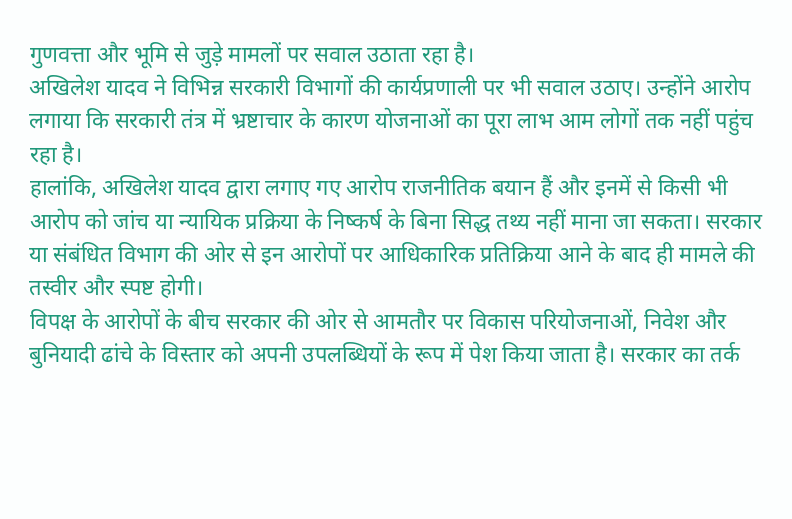गुणवत्ता और भूमि से जुड़े मामलों पर सवाल उठाता रहा है।
अखिलेश यादव ने विभिन्न सरकारी विभागों की कार्यप्रणाली पर भी सवाल उठाए। उन्होंने आरोप लगाया कि सरकारी तंत्र में भ्रष्टाचार के कारण योजनाओं का पूरा लाभ आम लोगों तक नहीं पहुंच रहा है।
हालांकि, अखिलेश यादव द्वारा लगाए गए आरोप राजनीतिक बयान हैं और इनमें से किसी भी आरोप को जांच या न्यायिक प्रक्रिया के निष्कर्ष के बिना सिद्ध तथ्य नहीं माना जा सकता। सरकार या संबंधित विभाग की ओर से इन आरोपों पर आधिकारिक प्रतिक्रिया आने के बाद ही मामले की तस्वीर और स्पष्ट होगी।
विपक्ष के आरोपों के बीच सरकार की ओर से आमतौर पर विकास परियोजनाओं, निवेश और बुनियादी ढांचे के विस्तार को अपनी उपलब्धियों के रूप में पेश किया जाता है। सरकार का तर्क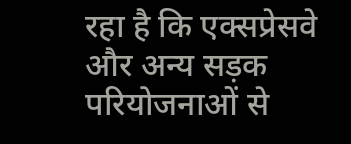रहा है कि एक्सप्रेसवे और अन्य सड़क परियोजनाओं से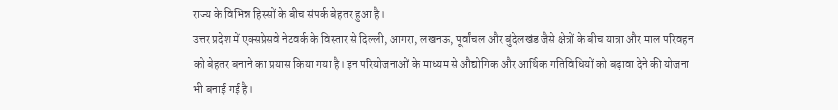राज्य के विभिन्न हिस्सों के बीच संपर्क बेहतर हुआ है।
उत्तर प्रदेश में एक्सप्रेसवे नेटवर्क के विस्तार से दिल्ली, आगरा, लखनऊ, पूर्वांचल और बुंदेलखंड जैसे क्षेत्रों के बीच यात्रा और माल परिवहन को बेहतर बनाने का प्रयास किया गया है। इन परियोजनाओं के माध्यम से औद्योगिक और आर्थिक गतिविधियों को बढ़ावा देने की योजना भी बनाई गई है।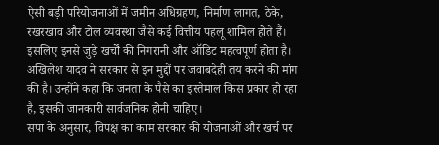ऐसी बड़ी परियोजनाओं में जमीन अधिग्रहण, निर्माण लागत, ठेके, रखरखाव और टोल व्यवस्था जैसे कई वित्तीय पहलू शामिल होते हैं। इसलिए इनसे जुड़े खर्चों की निगरानी और ऑडिट महत्वपूर्ण होता है।
अखिलेश यादव ने सरकार से इन मुद्दों पर जवाबदेही तय करने की मांग की है। उन्होंने कहा कि जनता के पैसे का इस्तेमाल किस प्रकार हो रहा है, इसकी जानकारी सार्वजनिक होनी चाहिए।
सपा के अनुसार, विपक्ष का काम सरकार की योजनाओं और खर्च पर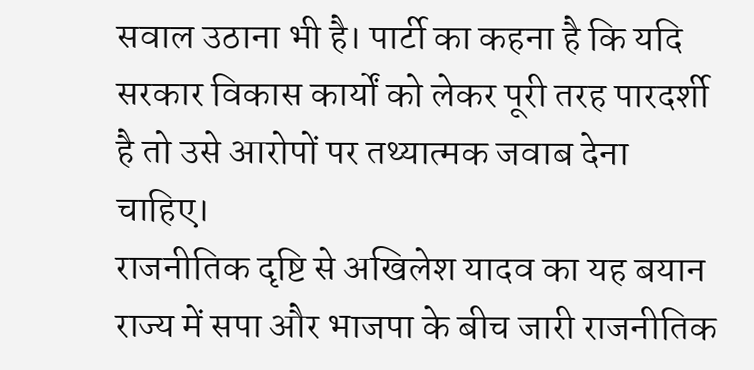सवाल उठाना भी है। पार्टी का कहना है कि यदि सरकार विकास कार्यों को लेकर पूरी तरह पारदर्शी है तो उसे आरोपों पर तथ्यात्मक जवाब देना चाहिए।
राजनीतिक दृष्टि से अखिलेश यादव का यह बयान राज्य में सपा और भाजपा के बीच जारी राजनीतिक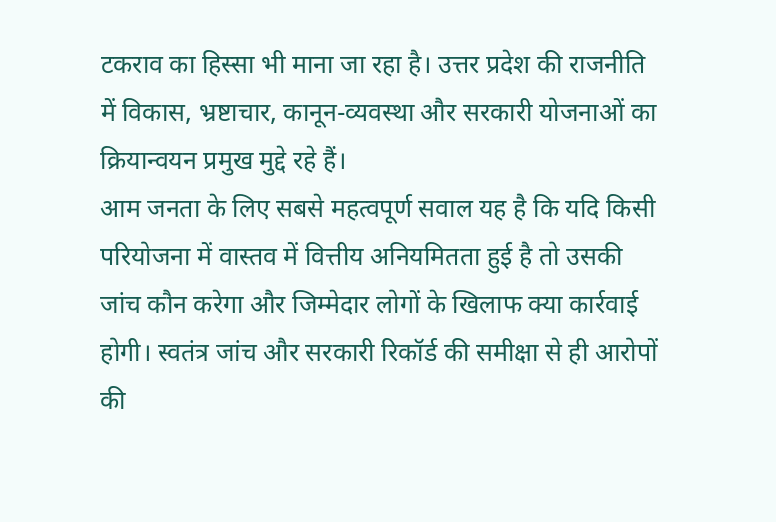टकराव का हिस्सा भी माना जा रहा है। उत्तर प्रदेश की राजनीति में विकास, भ्रष्टाचार, कानून-व्यवस्था और सरकारी योजनाओं का क्रियान्वयन प्रमुख मुद्दे रहे हैं।
आम जनता के लिए सबसे महत्वपूर्ण सवाल यह है कि यदि किसी परियोजना में वास्तव में वित्तीय अनियमितता हुई है तो उसकी जांच कौन करेगा और जिम्मेदार लोगों के खिलाफ क्या कार्रवाई होगी। स्वतंत्र जांच और सरकारी रिकॉर्ड की समीक्षा से ही आरोपों की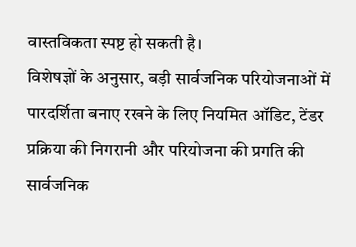वास्तविकता स्पष्ट हो सकती है।
विशेषज्ञों के अनुसार, बड़ी सार्वजनिक परियोजनाओं में पारदर्शिता बनाए रखने के लिए नियमित ऑडिट, टेंडर प्रक्रिया की निगरानी और परियोजना की प्रगति की सार्वजनिक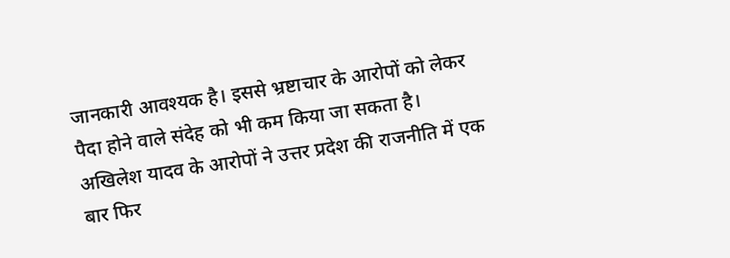जानकारी आवश्यक है। इससे भ्रष्टाचार के आरोपों को लेकर पैदा होने वाले संदेह को भी कम किया जा सकता है।
अखिलेश यादव के आरोपों ने उत्तर प्रदेश की राजनीति में एक बार फिर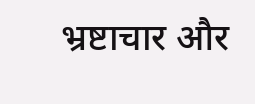भ्रष्टाचार और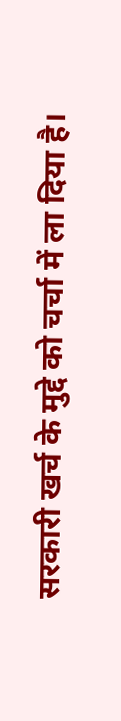सरकारी खर्च के मुद्दे को चर्चा में ला दिया है।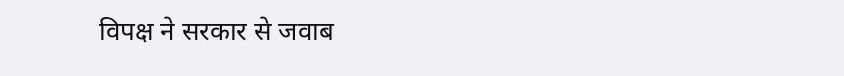विपक्ष ने सरकार से जवाब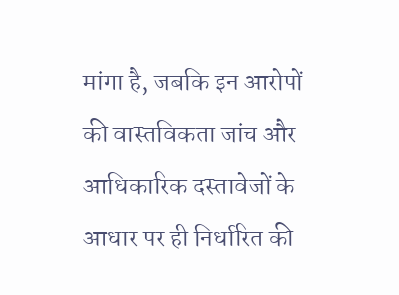मांगा है, जबकि इन आरोपों की वास्तविकता जांच और आधिकारिक दस्तावेजों के आधार पर ही निर्धारित की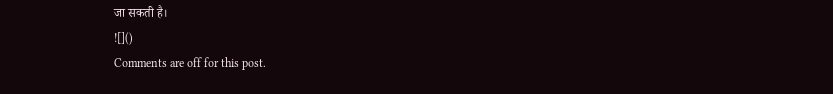जा सकती है।
![]()
Comments are off for this post.